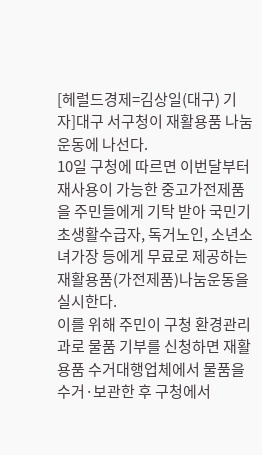[헤럴드경제=김상일(대구) 기자]대구 서구청이 재활용품 나눔운동에 나선다.
10일 구청에 따르면 이번달부터 재사용이 가능한 중고가전제품을 주민들에게 기탁 받아 국민기초생활수급자, 독거노인, 소년소녀가장 등에게 무료로 제공하는 재활용품(가전제품)나눔운동을 실시한다.
이를 위해 주민이 구청 환경관리과로 물품 기부를 신청하면 재활용품 수거대행업체에서 물품을 수거·보관한 후 구청에서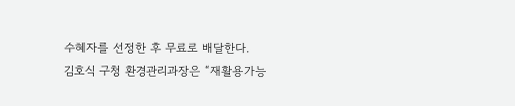수혜자를 선정한 후 무료로 배달한다.
김호식 구청 환경관리과장은 “재활용가능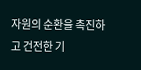자원의 순환을 촉진하고 건전한 기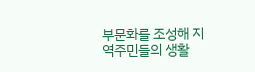부문화를 조성해 지역주민들의 생활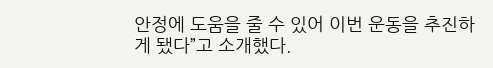안정에 도움을 줄 수 있어 이번 운동을 추진하게 됐다”고 소개했다.